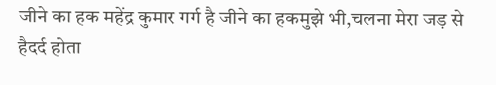जीने का हक महेंद्र कुमार गर्ग है जीने का हकमुझे भी,चलना मेरा जड़ से हैदर्द होता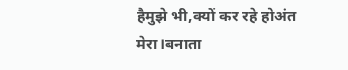हैमुझे भी,क्यों कर रहे होअंत मेरा।बनाता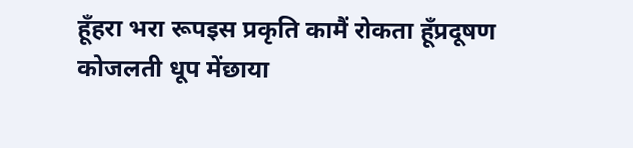हूँहरा भरा रूपइस प्रकृति कामैं रोकता हूँप्रदूषण कोजलती धूप मेंछाया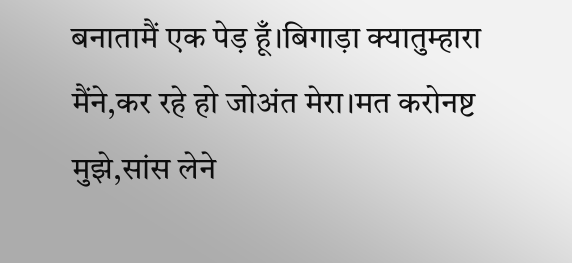बनातामैं एक पेड़ हूँ।बिगाड़ा क्यातुम्हारा मैंने,कर रहे हो जोअंत मेरा।मत करोनष्ट मुझे,सांस लेने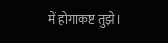में होगाकष्ट तुझे।